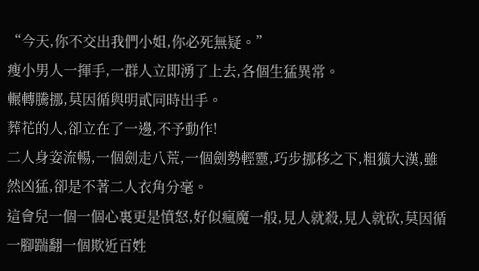“今天,你不交出我們小姐,你必死無疑。”
瘦小男人一揮手,一群人立即湧了上去,各個生猛異常。
輾轉騰挪,莫因循與明貳同時出手。
葬花的人,卻立在了一邊,不予動作!
二人身姿流暢,一個劍走八荒,一個劍勢輕靈,巧步挪移之下,粗獷大漢,雖然凶猛,卻是不著二人衣角分毫。
這會兒一個一個心裏更是憤怒,好似瘋魔一般,見人就殺,見人就砍,莫因循一腳踹翻一個欺近百姓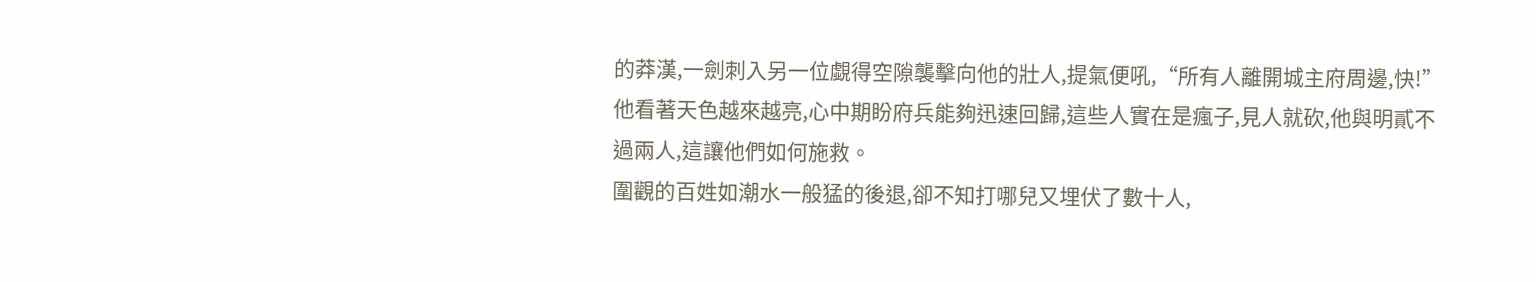的莽漢,一劍刺入另一位覷得空隙襲擊向他的壯人,提氣便吼,“所有人離開城主府周邊,快!”
他看著天色越來越亮,心中期盼府兵能夠迅速回歸,這些人實在是瘋子,見人就砍,他與明貳不過兩人,這讓他們如何施救。
圍觀的百姓如潮水一般猛的後退,卻不知打哪兒又埋伏了數十人,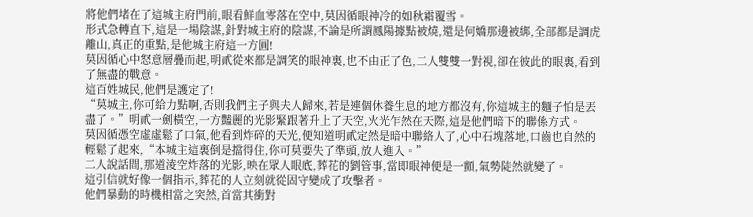將他們堵在了這城主府門前,眼看鮮血零落在空中,莫因循眼神冷的如秋霜覆雪。
形式急轉直下,這是一場陰謀,針對城主府的陰謀,不論是所謂鳳陽據點被燒,還是何嬌那邊被綁,全部都是調虎離山,真正的重點,是他城主府這一方圓!
莫因循心中怒意層疊而起,明貳從來都是調笑的眼神裏,也不由正了色,二人雙雙一對視,卻在彼此的眼裏,看到了無盡的戰意。
這百姓城民,他們是護定了!
“莫城主,你可給力點啊,否則我們主子與夫人歸來,若是連個休養生息的地方都沒有,你這城主的麵子怕是丟盡了。”明貳一劍橫空,一方豔麗的光影緊跟著升上了天空,火光乍然在天際,這是他們暗下的聯係方式。
莫因循憑空虛虛鬆了口氣,他看到炸碎的天光,便知道明貳定然是暗中聯絡人了,心中石塊落地,口齒也自然的輕鬆了起來,“本城主這裏倒是擋得住,你可莫要失了準頭,放人進入。”
二人說話間,那道淩空炸落的光影,映在眾人眼底,葬花的劉管事,當即眼神便是一顫,氣勢陡然就變了。
這引信就好像一個指示,葬花的人立刻就從固守變成了攻擊者。
他們暴動的時機相當之突然,首當其衝對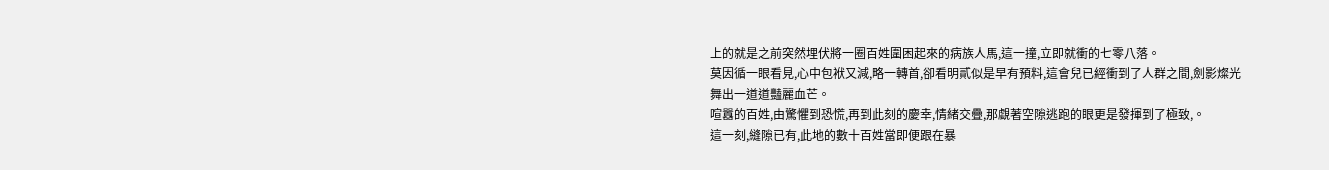上的就是之前突然埋伏將一圈百姓圍困起來的病族人馬,這一撞,立即就衝的七零八落。
莫因循一眼看見,心中包袱又減,略一轉首,卻看明貳似是早有預料,這會兒已經衝到了人群之間,劍影燦光舞出一道道豔麗血芒。
喧囂的百姓,由驚懼到恐慌,再到此刻的慶幸,情緒交疊,那覷著空隙逃跑的眼更是發揮到了極致,。
這一刻,縫隙已有,此地的數十百姓當即便跟在暴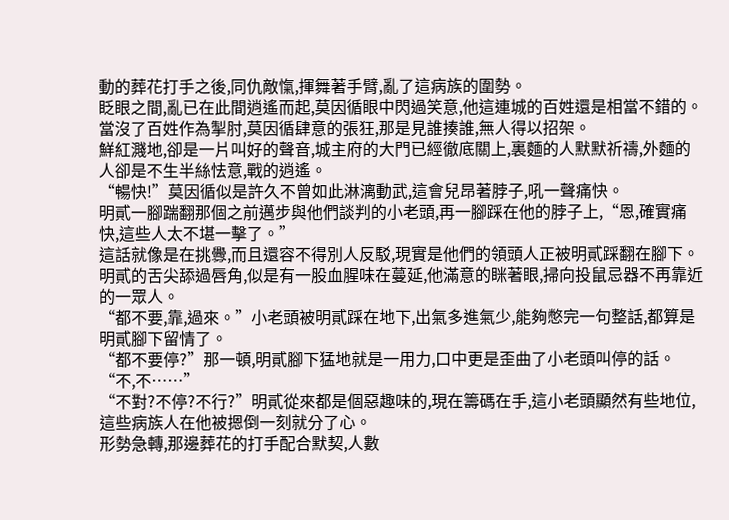動的葬花打手之後,同仇敵愾,揮舞著手臂,亂了這病族的圍勢。
眨眼之間,亂已在此間逍遙而起,莫因循眼中閃過笑意,他這連城的百姓還是相當不錯的。
當沒了百姓作為掣肘,莫因循肆意的張狂,那是見誰揍誰,無人得以招架。
鮮紅濺地,卻是一片叫好的聲音,城主府的大門已經徹底關上,裏麵的人默默祈禱,外麵的人卻是不生半絲怯意,戰的逍遙。
“暢快!”莫因循似是許久不曾如此淋漓動武,這會兒昂著脖子,吼一聲痛快。
明貳一腳踹翻那個之前邁步與他們談判的小老頭,再一腳踩在他的脖子上,“恩,確實痛快,這些人太不堪一擊了。”
這話就像是在挑釁,而且還容不得別人反駁,現實是他們的領頭人正被明貳踩翻在腳下。
明貳的舌尖舔過唇角,似是有一股血腥味在蔓延,他滿意的眯著眼,掃向投鼠忌器不再靠近的一眾人。
“都不要,靠,過來。”小老頭被明貳踩在地下,出氣多進氣少,能夠憋完一句整話,都算是明貳腳下留情了。
“都不要停?”那一頓,明貳腳下猛地就是一用力,口中更是歪曲了小老頭叫停的話。
“不,不……”
“不對?不停?不行?”明貳從來都是個惡趣味的,現在籌碼在手,這小老頭顯然有些地位,這些病族人在他被摁倒一刻就分了心。
形勢急轉,那邊葬花的打手配合默契,人數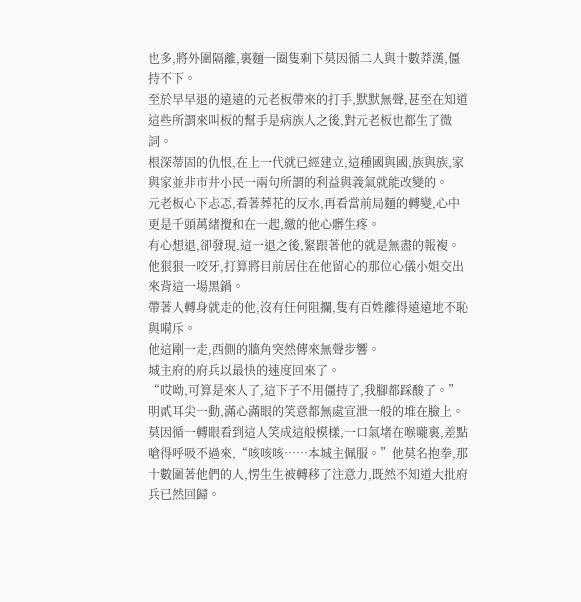也多,將外圍隔離,裏麵一圈隻剩下莫因循二人與十數莽漢,僵持不下。
至於早早退的遠遠的元老板帶來的打手,默默無聲,甚至在知道這些所謂來叫板的幫手是病族人之後,對元老板也都生了微詞。
根深蒂固的仇恨,在上一代就已經建立,這種國與國,族與族,家與家並非市井小民一兩句所謂的利益與義氣就能改變的。
元老板心下忐忑,看著葬花的反水,再看當前局麵的轉變,心中更是千頭萬緒攪和在一起,繳的他心髒生疼。
有心想退,卻發現,這一退之後,緊跟著他的就是無盡的報複。
他狠狠一咬牙,打算將目前居住在他留心的那位心儀小姐交出來背這一場黑鍋。
帶著人轉身就走的他,沒有任何阻攔,隻有百姓離得遠遠地不恥與嗬斥。
他這剛一走,西側的牆角突然傳來無聲步響。
城主府的府兵以最快的速度回來了。
“哎呦,可算是來人了,這下子不用僵持了,我腳都踩酸了。”明貳耳尖一動,滿心滿眼的笑意都無處宣泄一般的堆在臉上。
莫因循一轉眼看到這人笑成這般模樣,一口氣堵在喉嚨裏,差點嗆得呼吸不過來,“咳咳咳……本城主佩服。”他莫名抱拳,那十數圍著他們的人,愣生生被轉移了注意力,既然不知道大批府兵已然回歸。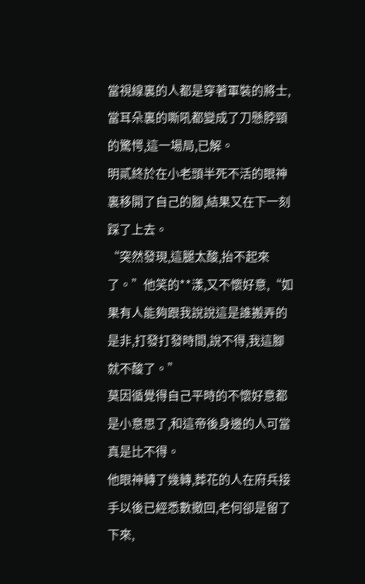當視線裏的人都是穿著軍裝的將士,當耳朵裏的嘶吼都變成了刀懸脖頸的驚愕,這一場局,已解。
明貳終於在小老頭半死不活的眼神裏移開了自己的腳,結果又在下一刻踩了上去。
“突然發現,這腿太酸,抬不起來了。”他笑的**漾,又不懷好意,“如果有人能夠跟我說說這是誰搬弄的是非,打發打發時間,說不得,我這腳就不酸了。”
莫因循覺得自己平時的不懷好意都是小意思了,和這帝後身邊的人可當真是比不得。
他眼神轉了幾轉,葬花的人在府兵接手以後已經悉數撤回,老何卻是留了下來,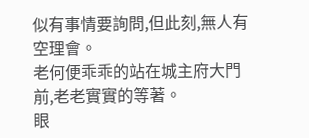似有事情要詢問,但此刻,無人有空理會。
老何便乖乖的站在城主府大門前,老老實實的等著。
眼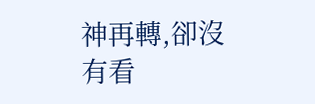神再轉,卻沒有看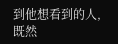到他想看到的人,既然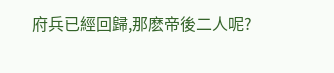府兵已經回歸,那麽帝後二人呢?